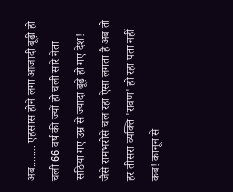अब........ एहसास होने लगा आजादी बूढ़ी हो चली 66 वर्ष की ज्यों हो चली सारे नेता सठिया गए उम्र से ज्यादा बूढ़े हो गए देश! जैसे रामभरोसे चल रहा ऐसा लगता है अब तो हर तीसरा व्यक्ति 'रावण' हो रहा पता नहीं कब! कानून से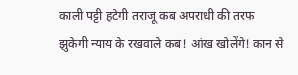काली पट्टी हटेगी तराजू कब अपराधी की तरफ झुकेगी न्याय के रखवाले कब! आंख खोलेंगे! कान से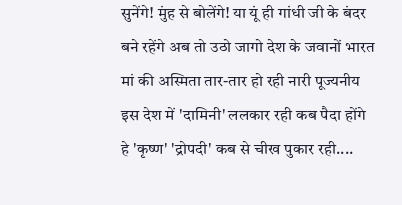सुनेंगे! मुंह से बोलेंगे! या यूं ही गांधी जी के बंदर बने रहेंगे अब तो उठो जागो देश के जवानों भारत मां की अस्मिता तार-तार हो रही नारी पूज्यनीय इस देश में 'दामिनी' ललकार रही कब पैदा होंगे हे 'कृष्ण' 'द्रोपदी' कब से चीख पुकार रही....